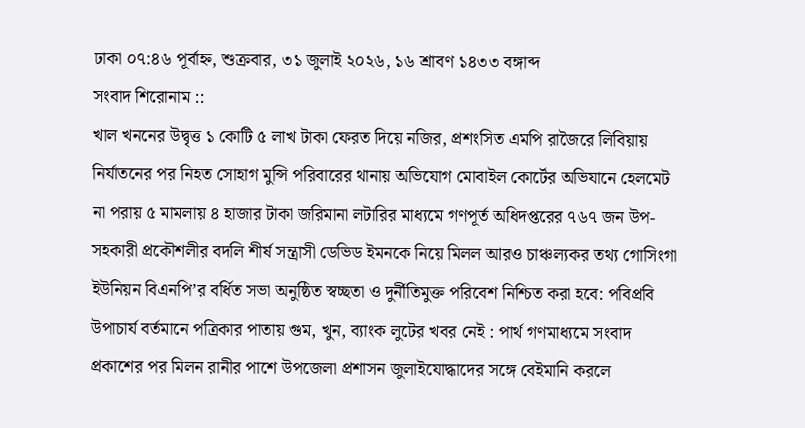ঢাকা ০৭:৪৬ পূর্বাহ্ন, শুক্রবার, ৩১ জুলাই ২০২৬, ১৬ শ্রাবণ ১৪৩৩ বঙ্গাব্দ
সংবাদ শিরোনাম ::
খাল খননের উদ্বৃত্ত ১ কোটি ৫ লাখ টাকা ফেরত দিয়ে নজির, প্রশংসিত এমপি রাজৈরে লিবিয়ায় নির্যাতনের পর নিহত সোহাগ মুন্সি পরিবারের থানায় অভিযোগ মোবাইল কোর্টের অভিযানে হেলমেট না পরায় ৫ মামলায় ৪ হাজার টাকা জরিমানা লটারির মাধ্যমে গণপূর্ত অধিদপ্তরের ৭৬৭ জন উপ-সহকারী প্রকৌশলীর বদলি শীর্ষ সন্ত্রাসী ডেভিড ইমনকে নিয়ে মিলল আরও চাঞ্চল্যকর তথ্য গোসিংগা ইউনিয়ন বিএনপি’র বর্ধিত সভা অনুষ্ঠিত স্বচ্ছতা ও দুর্নীতিমুক্ত পরিবেশ নিশ্চিত করা হবে: পবিপ্রবি উপাচার্য বর্তমানে পত্রিকার পাতায় গুম, খুন, ব্যাংক লুটের খবর নেই : পার্থ গণমাধ্যমে সংবাদ প্রকাশের পর মিলন রানীর পাশে উপজেলা প্রশাসন জুলাইযোদ্ধাদের সঙ্গে বেইমানি করলে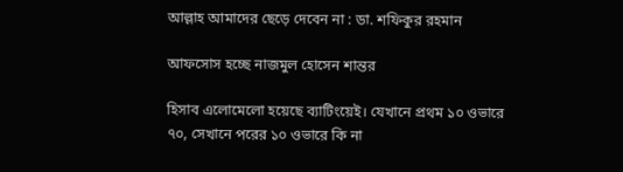আল্লাহ আমাদের ছেড়ে দেবেন না : ডা. শফিকুর রহমান

আফসোস হচ্ছে নাজমুল হোসেন শান্তর

হিসাব এলোমেলো হয়েছে ব্যাটিংয়েই। যেখানে প্রথম ১০ ওভারে ৭০, সেখানে পরের ১০ ওভারে কি না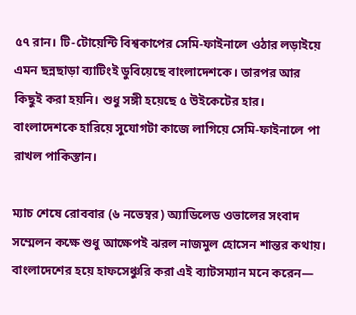৫৭ রান। টি-টোয়েন্টি বিশ্বকাপের সেমি-ফাইনালে ওঠার লড়াইয়ে এমন ছন্নছাড়া ব্যাটিংই ডুবিয়েছে বাংলাদেশকে। তারপর আর কিছুই করা হয়নি। শুধু সঙ্গী হয়েছে ৫ উইকেটের হার। বাংলাদেশকে হারিয়ে সুযোগটা কাজে লাগিয়ে সেমি-ফাইনালে পা রাখল পাকিস্তান।

ম্যাচ শেষে রোববার (৬ নভেম্বর) অ্যাডিলেড ওভালের সংবাদ সম্মেলন কক্ষে শুধু আক্ষেপই ঝরল নাজমুল হোসেন শান্তর কথায়। বাংলাদেশের হয়ে হাফসেঞ্চুরি করা এই ব্যাটসম্যান মনে করেন—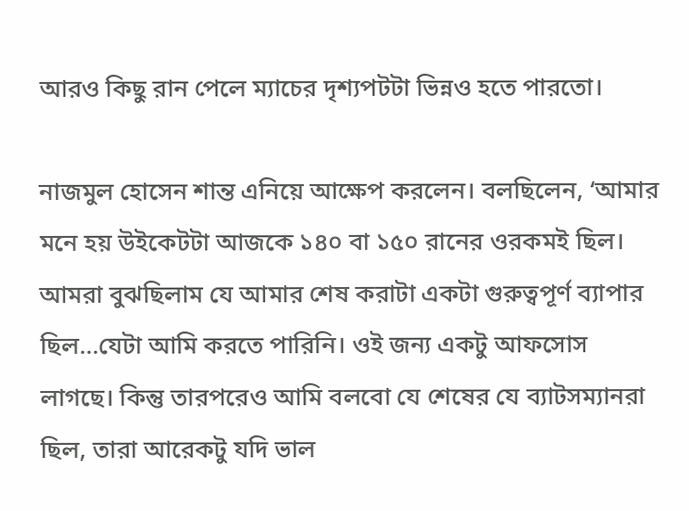আরও কিছু রান পেলে ম্যাচের দৃশ্যপটটা ভিন্নও হতে পারতো।

নাজমুল হোসেন শান্ত এনিয়ে আক্ষেপ করলেন। বলছিলেন, ‘আমার মনে হয় উইকেটটা আজকে ১৪০ বা ১৫০ রানের ওরকমই ছিল। আমরা বুঝছিলাম যে আমার শেষ করাটা একটা গুরুত্বপূর্ণ ব্যাপার ছিল…যেটা আমি করতে পারিনি। ওই জন্য একটু আফসোস লাগছে। কিন্তু তারপরেও আমি বলবো যে শেষের যে ব্যাটসম্যানরা ছিল, তারা আরেকটু যদি ভাল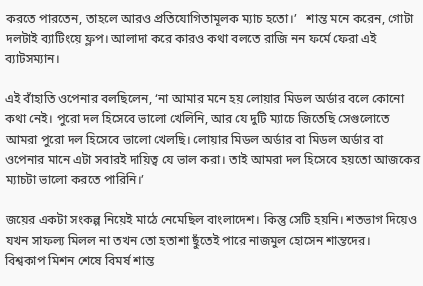করতে পারতেন, তাহলে আরও প্রতিযোগিতামূলক ম্যাচ হতো।’   শান্ত মনে করেন, গোটা দলটাই ব্যাটিংয়ে ফ্লপ। আলাদা করে কারও কথা বলতে রাজি নন ফর্মে ফেরা এই ব্যাটসম্যান।

এই বাঁহাতি ওপেনার বলছিলেন, ‘না আমার মনে হয় লোয়ার মিডল অর্ডার বলে কোনো কথা নেই। পুরো দল হিসেবে ভালো খেলিনি, আর যে দুটি ম্যাচে জিতেছি সেগুলোতে আমরা পুরো দল হিসেবে ভালো খেলছি। লোয়ার মিডল অর্ডার বা মিডল অর্ডার বা ওপেনার মানে এটা সবারই দায়িত্ব যে ভাল করা। তাই আমরা দল হিসেবে হয়তো আজকের ম্যাচটা ভালো করতে পারিনি।’

জয়ের একটা সংকল্প নিয়েই মাঠে নেমেছিল বাংলাদেশ। কিন্তু সেটি হয়নি। শতভাগ দিয়েও যখন সাফল্য মিলল না তখন তো হতাশা ছুঁতেই পারে নাজমুল হোসেন শান্তদের।   বিশ্বকাপ মিশন শেষে বিমর্ষ শান্ত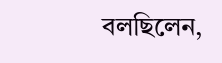বলছিলেন,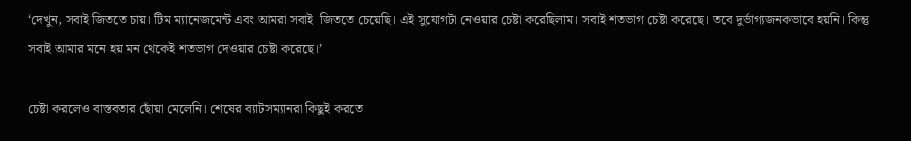‘দেখুন, সবাই জিততে চায়। টিম ম্যানেজমেন্ট এবং আমরা সবাই  জিততে চেয়েছি। এই সুযোগটা নেওয়ার চেষ্টা করেছিলাম। সবাই শতভাগ চেষ্টা করেছে। তবে দুর্ভাগ্যজনকভাবে হয়নি। কিন্তু সবাই আমার মনে হয় মন থেকেই শতভাগ দেওয়ার চেষ্টা করেছে।’

চেষ্টা করলেও বাস্তবতার ছোঁয়া মেলেনি। শেষের ব্যাটসম্যানরা কিছুই করতে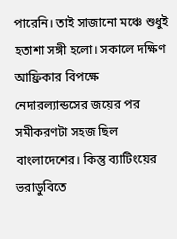পারেনি। তাই সাজানো মঞ্চে শুধুই হতাশা সঙ্গী হলো। সকালে দক্ষিণ আফ্রিকার বিপক্ষে নেদারল্যান্ডসের জয়ের পর সমীকরণটা সহজ ছিল বাংলাদেশের। কিন্তু ব্যাটিংয়ের ভরাডুবিতে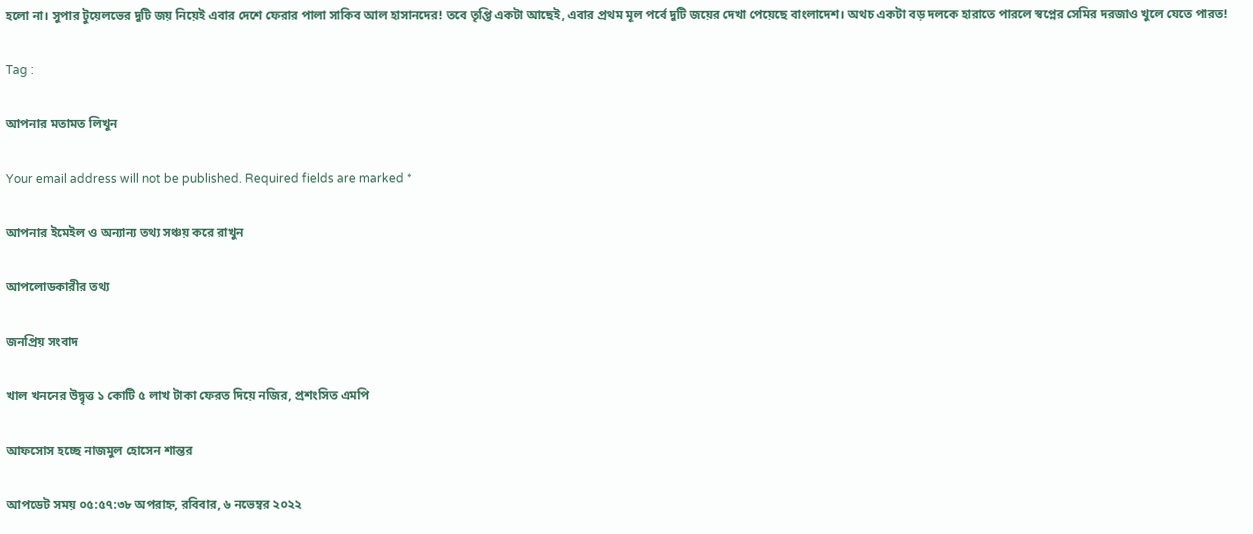হলো না। সুপার টুয়েলভের দুটি জয় নিয়েই এবার দেশে ফেরার পালা সাকিব আল হাসানদের! তবে তৃপ্তি একটা আছেই, এবার প্রথম মূল পর্বে দুটি জয়ের দেখা পেয়েছে বাংলাদেশ। অথচ একটা বড় দলকে হারাতে পারলে স্বপ্নের সেমির দরজাও খুলে যেতে পারত!

Tag :

আপনার মতামত লিখুন

Your email address will not be published. Required fields are marked *

আপনার ইমেইল ও অন্যান্য তথ্য সঞ্চয় করে রাখুন

আপলোডকারীর তথ্য

জনপ্রিয় সংবাদ

খাল খননের উদ্বৃত্ত ১ কোটি ৫ লাখ টাকা ফেরত দিয়ে নজির, প্রশংসিত এমপি

আফসোস হচ্ছে নাজমুল হোসেন শান্তর

আপডেট সময় ০৫:৫৭:৩৮ অপরাহ্ন, রবিবার, ৬ নভেম্বর ২০২২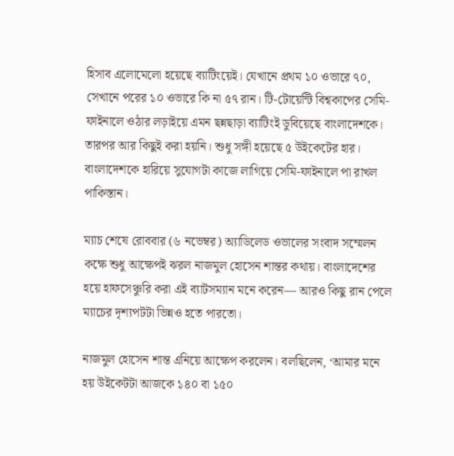হিসাব এলোমেলো হয়েছে ব্যাটিংয়েই। যেখানে প্রথম ১০ ওভারে ৭০, সেখানে পরের ১০ ওভারে কি না ৫৭ রান। টি-টোয়েন্টি বিশ্বকাপের সেমি-ফাইনালে ওঠার লড়াইয়ে এমন ছন্নছাড়া ব্যাটিংই ডুবিয়েছে বাংলাদেশকে। তারপর আর কিছুই করা হয়নি। শুধু সঙ্গী হয়েছে ৫ উইকেটের হার। বাংলাদেশকে হারিয়ে সুযোগটা কাজে লাগিয়ে সেমি-ফাইনালে পা রাখল পাকিস্তান।

ম্যাচ শেষে রোববার (৬ নভেম্বর) অ্যাডিলেড ওভালের সংবাদ সম্মেলন কক্ষে শুধু আক্ষেপই ঝরল নাজমুল হোসেন শান্তর কথায়। বাংলাদেশের হয়ে হাফসেঞ্চুরি করা এই ব্যাটসম্যান মনে করেন— আরও কিছু রান পেলে ম্যাচের দৃশ্যপটটা ভিন্নও হতে পারতো।

নাজমুল হোসেন শান্ত এনিয়ে আক্ষেপ করলেন। বলছিলেন, ‘আমার মনে হয় উইকেটটা আজকে ১৪০ বা ১৫০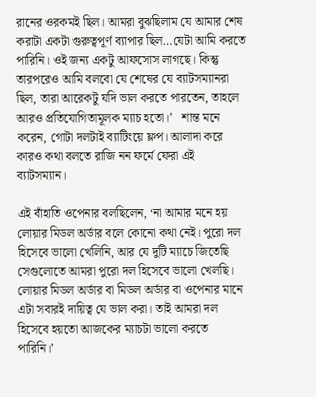রানের ওরকমই ছিল। আমরা বুঝছিলাম যে আমার শেষ করাটা একটা গুরুত্বপূর্ণ ব্যাপার ছিল…যেটা আমি করতে পারিনি। ওই জন্য একটু আফসোস লাগছে। কিন্তু তারপরেও আমি বলবো যে শেষের যে ব্যাটসম্যানরা ছিল, তারা আরেকটু যদি ভাল করতে পারতেন, তাহলে আরও প্রতিযোগিতামূলক ম্যাচ হতো।’   শান্ত মনে করেন, গোটা দলটাই ব্যাটিংয়ে ফ্লপ। আলাদা করে কারও কথা বলতে রাজি নন ফর্মে ফেরা এই ব্যাটসম্যান।

এই বাঁহাতি ওপেনার বলছিলেন, ‘না আমার মনে হয় লোয়ার মিডল অর্ডার বলে কোনো কথা নেই। পুরো দল হিসেবে ভালো খেলিনি, আর যে দুটি ম্যাচে জিতেছি সেগুলোতে আমরা পুরো দল হিসেবে ভালো খেলছি। লোয়ার মিডল অর্ডার বা মিডল অর্ডার বা ওপেনার মানে এটা সবারই দায়িত্ব যে ভাল করা। তাই আমরা দল হিসেবে হয়তো আজকের ম্যাচটা ভালো করতে পারিনি।’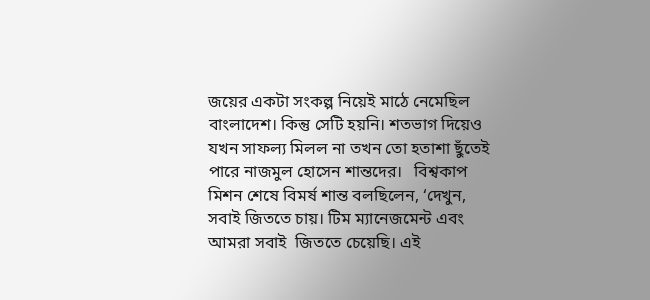জয়ের একটা সংকল্প নিয়েই মাঠে নেমেছিল বাংলাদেশ। কিন্তু সেটি হয়নি। শতভাগ দিয়েও যখন সাফল্য মিলল না তখন তো হতাশা ছুঁতেই পারে নাজমুল হোসেন শান্তদের।   বিশ্বকাপ মিশন শেষে বিমর্ষ শান্ত বলছিলেন, ‘দেখুন, সবাই জিততে চায়। টিম ম্যানেজমেন্ট এবং আমরা সবাই  জিততে চেয়েছি। এই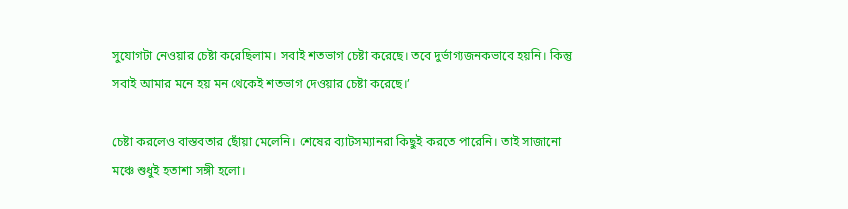সুযোগটা নেওয়ার চেষ্টা করেছিলাম। সবাই শতভাগ চেষ্টা করেছে। তবে দুর্ভাগ্যজনকভাবে হয়নি। কিন্তু সবাই আমার মনে হয় মন থেকেই শতভাগ দেওয়ার চেষ্টা করেছে।’

চেষ্টা করলেও বাস্তবতার ছোঁয়া মেলেনি। শেষের ব্যাটসম্যানরা কিছুই করতে পারেনি। তাই সাজানো মঞ্চে শুধুই হতাশা সঙ্গী হলো।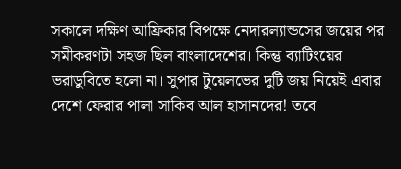সকালে দক্ষিণ আফ্রিকার বিপক্ষে নেদারল্যান্ডসের জয়ের পর সমীকরণটা সহজ ছিল বাংলাদেশের। কিন্তু ব্যাটিংয়ের ভরাডুবিতে হলো না। সুপার টুয়েলভের দুটি জয় নিয়েই এবার দেশে ফেরার পালা সাকিব আল হাসানদের! তবে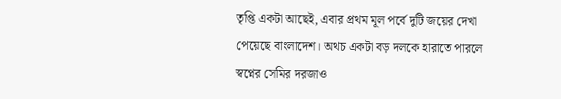তৃপ্তি একটা আছেই, এবার প্রথম মূল পর্বে দুটি জয়ের দেখা পেয়েছে বাংলাদেশ। অথচ একটা বড় দলকে হারাতে পারলে স্বপ্নের সেমির দরজাও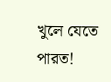খুলে যেতে পারত!